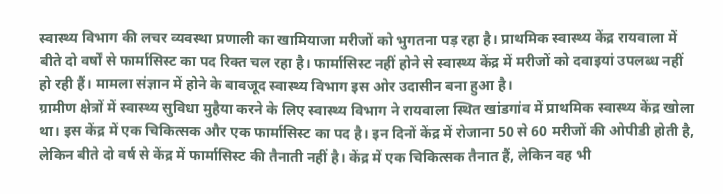स्वास्थ्य विभाग की लचर व्यवस्था प्रणाली का खामियाजा मरीजों को भुगतना पड़ रहा है। प्राथमिक स्वास्थ्य केंद्र रायवाला में बीते दो वर्षों से फार्मासिस्ट का पद रिक्त चल रहा है। फार्मासिस्ट नहीं होने से स्वास्थ्य केंद्र में मरीजों को दवाइयां उपलब्ध नहीं हो रही हैं। मामला संज्ञान में होने के बावजूद स्वास्थ्य विभाग इस ओर उदासीन बना हुआ है।
ग्रामीण क्षेत्रों में स्वास्थ्य सुविधा मुहैया करने के लिए स्वास्थ्य विभाग ने रायवाला स्थित खांडगांव में प्राथमिक स्वास्थ्य केंद्र खोला था। इस केंद्र में एक चिकित्सक और एक फार्मासिस्ट का पद है। इन दिनों केंद्र में रोजाना 50 से 60 मरीजों की ओपीडी होती है, लेकिन बीते दो वर्ष से केंद्र में फार्मासिस्ट की तैनाती नहीं है। केंद्र में एक चिकित्सक तैनात हैं, लेकिन वह भी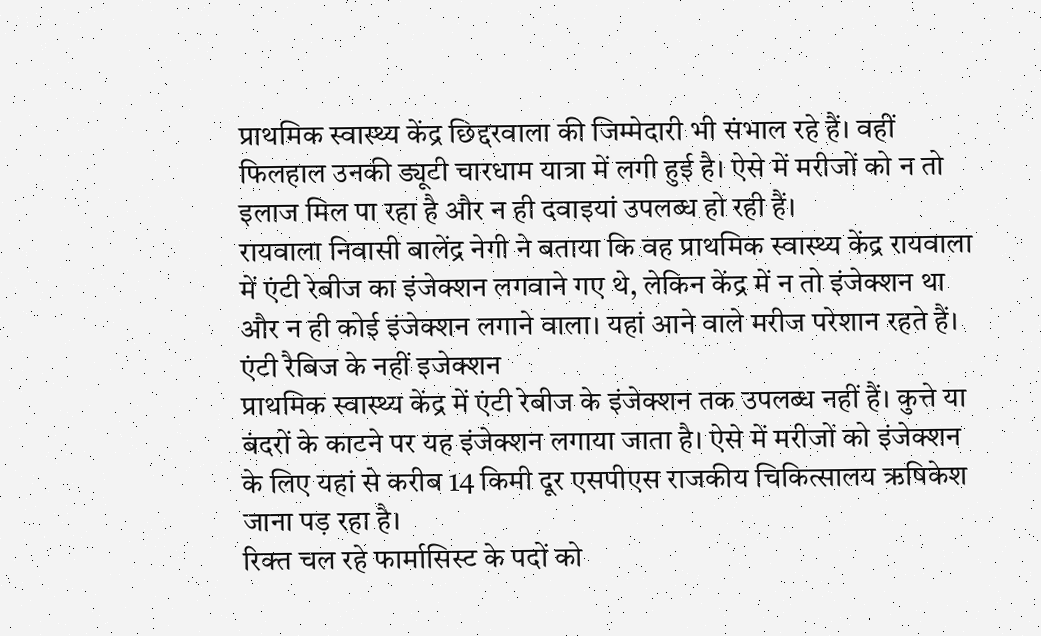प्राथमिक स्वास्थ्य केंद्र छिद्दरवाला की जिम्मेदारी भी संभाल रहे हैं। वहीं फिलहाल उनकी ड्यूटी चारधाम यात्रा में लगी हुई है। ऐसे में मरीजों को न तो इलाज मिल पा रहा है और न ही दवाइयां उपलब्ध हो रही हैं।
रायवाला निवासी बालेंद्र नेगी ने बताया कि वह प्राथमिक स्वास्थ्य केंद्र रायवाला में एंटी रेबीज का इंजेक्शन लगवाने गए थे, लेकिन केंद्र में न तो इंजेक्शन था और न ही कोई इंजेक्शन लगाने वाला। यहां आने वाले मरीज परेशान रहते हैं।
एंटी रैबिज के नहीं इजेक्शन
प्राथमिक स्वास्थ्य केंद्र में एंटी रेबीज के इंजेक्शन तक उपलब्ध नहीं हैं। कुत्ते या बंदरों के काटने पर यह इंजेक्शन लगाया जाता है। ऐसे में मरीजों को इंजेक्शन के लिए यहां से करीब 14 किमी दूर एसपीएस राजकीय चिकित्सालय ऋषिकेश जाना पड़ रहा है।
रिक्त चल रहे फार्मासिस्ट के पदों को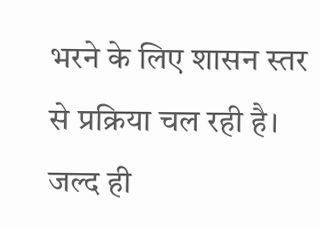भरने के लिए शासन स्तर से प्रक्रिया चल रही है। जल्द ही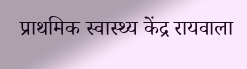प्राथमिक स्वास्थ्य केंद्र रायवाला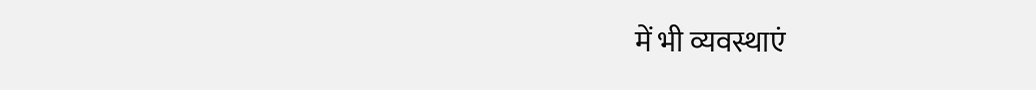में भी व्यवस्थाएं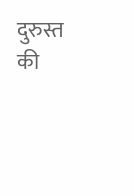दुरुस्त की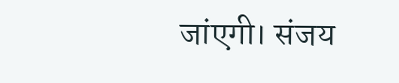जांएगी। संजय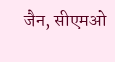जैन, सीएमओ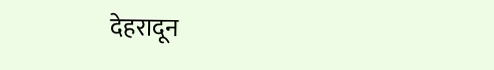देहरादून